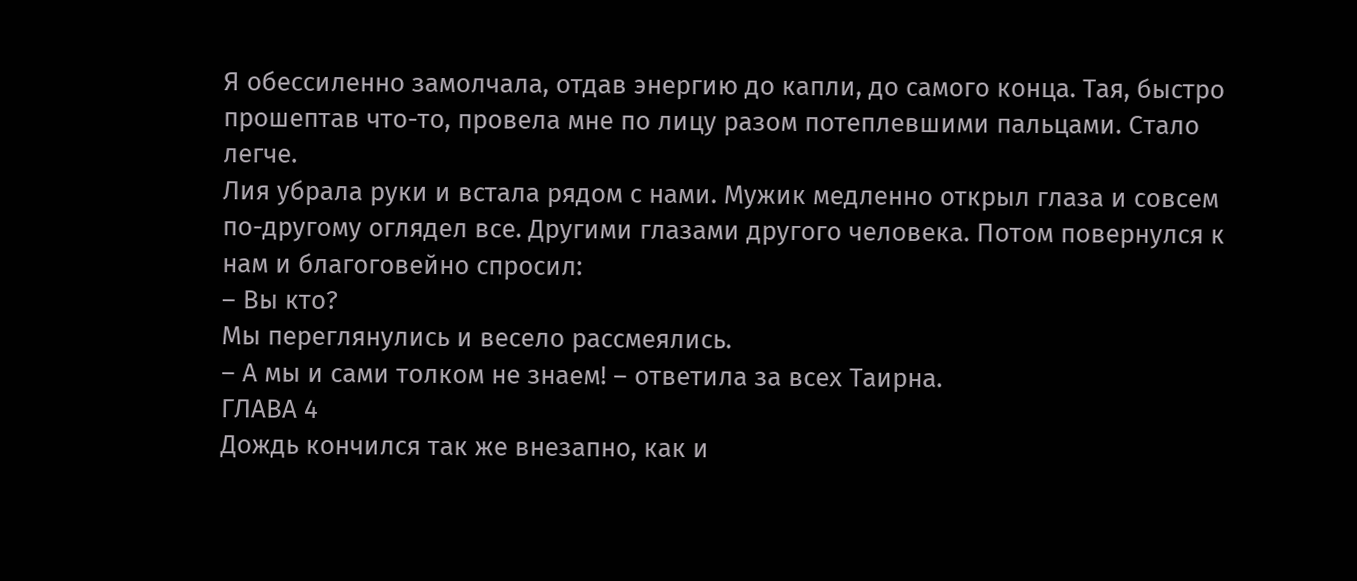Я обессиленно замолчала, отдав энергию до капли, до самого конца. Тая, быстро прошептав что-то, провела мне по лицу разом потеплевшими пальцами. Стало легче.
Лия убрала руки и встала рядом с нами. Мужик медленно открыл глаза и совсем по-другому оглядел все. Другими глазами другого человека. Потом повернулся к нам и благоговейно спросил:
– Вы кто?
Мы переглянулись и весело рассмеялись.
– А мы и сами толком не знаем! – ответила за всех Таирна.
ГЛАВА 4
Дождь кончился так же внезапно, как и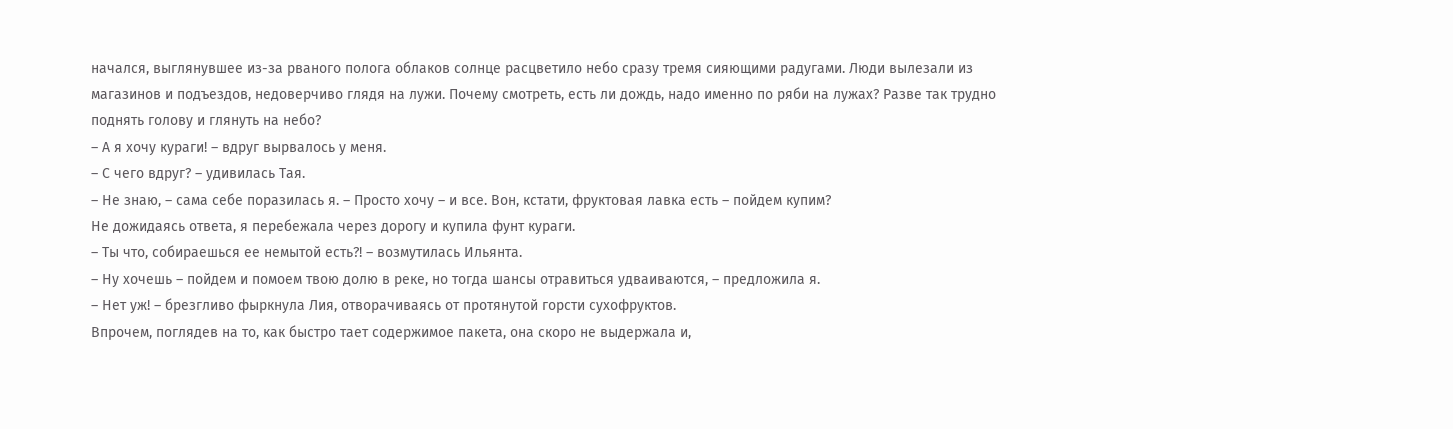начался, выглянувшее из-за рваного полога облаков солнце расцветило небо сразу тремя сияющими радугами. Люди вылезали из магазинов и подъездов, недоверчиво глядя на лужи. Почему смотреть, есть ли дождь, надо именно по ряби на лужах? Разве так трудно поднять голову и глянуть на небо?
– А я хочу кураги! – вдруг вырвалось у меня.
– С чего вдруг? – удивилась Тая.
– Не знаю, – сама себе поразилась я. – Просто хочу – и все. Вон, кстати, фруктовая лавка есть – пойдем купим?
Не дожидаясь ответа, я перебежала через дорогу и купила фунт кураги.
– Ты что, собираешься ее немытой есть?! – возмутилась Ильянта.
– Ну хочешь – пойдем и помоем твою долю в реке, но тогда шансы отравиться удваиваются, – предложила я.
– Нет уж! – брезгливо фыркнула Лия, отворачиваясь от протянутой горсти сухофруктов.
Впрочем, поглядев на то, как быстро тает содержимое пакета, она скоро не выдержала и,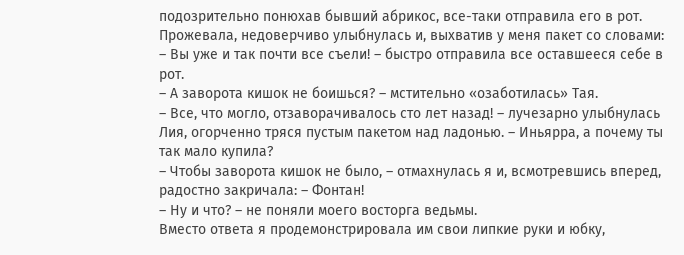подозрительно понюхав бывший абрикос, все-таки отправила его в рот. Прожевала, недоверчиво улыбнулась и, выхватив у меня пакет со словами:
– Вы уже и так почти все съели! – быстро отправила все оставшееся себе в рот.
– А заворота кишок не боишься? – мстительно «озаботилась» Тая.
– Все, что могло, отзаворачивалось сто лет назад! – лучезарно улыбнулась Лия, огорченно тряся пустым пакетом над ладонью. – Иньярра, а почему ты так мало купила?
– Чтобы заворота кишок не было, – отмахнулась я и, всмотревшись вперед, радостно закричала: – Фонтан!
– Ну и что? – не поняли моего восторга ведьмы.
Вместо ответа я продемонстрировала им свои липкие руки и юбку,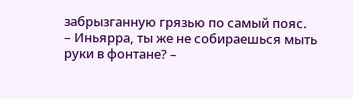забрызганную грязью по самый пояс.
– Иньярра, ты же не собираешься мыть руки в фонтане? –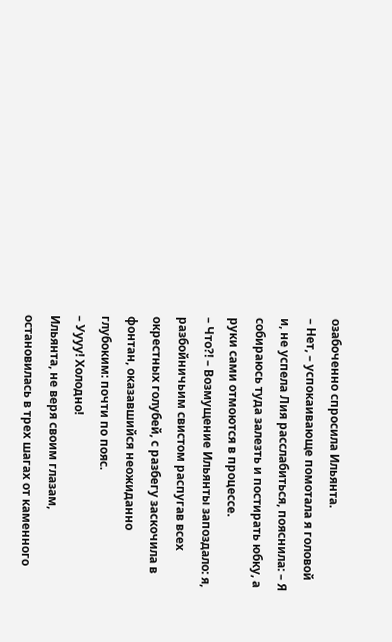озабоченно спросила Ильянта.
– Нет, – успокаивающе помотала я головой и, не успела Лия расслабиться, пояснила: – Я собираюсь туда залезть и постирать юбку, а руки сами отмоются в процессе.
– Что?! – Возмущение Ильянты запоздало: я, разбойничьим свистом распугав всех окрестных голубей, с разбегу заскочила в фонтан, оказавшийся неожиданно глубоким: почти по пояс.
– Уууу! Холодно!
Ильянта, не веря своим глазам, остановилась в трех шагах от каменного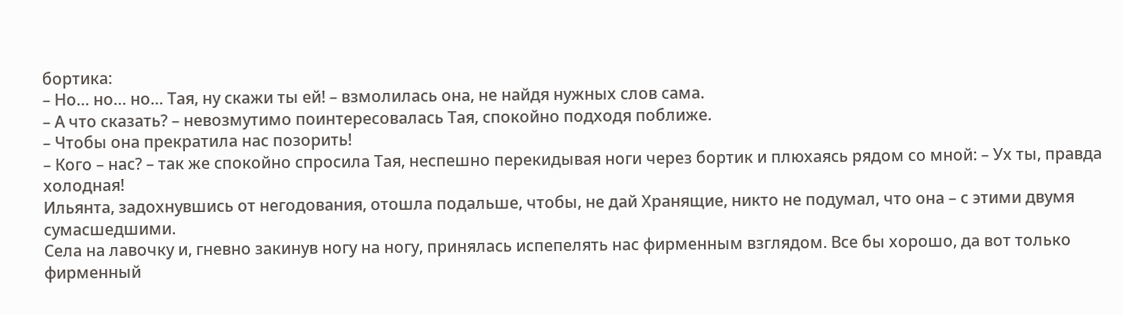бортика:
– Но… но… но… Тая, ну скажи ты ей! – взмолилась она, не найдя нужных слов сама.
– А что сказать? – невозмутимо поинтересовалась Тая, спокойно подходя поближе.
– Чтобы она прекратила нас позорить!
– Кого – нас? – так же спокойно спросила Тая, неспешно перекидывая ноги через бортик и плюхаясь рядом со мной: – Ух ты, правда холодная!
Ильянта, задохнувшись от негодования, отошла подальше, чтобы, не дай Хранящие, никто не подумал, что она – с этими двумя сумасшедшими.
Села на лавочку и, гневно закинув ногу на ногу, принялась испепелять нас фирменным взглядом. Все бы хорошо, да вот только фирменный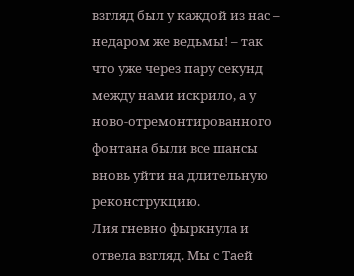взгляд был у каждой из нас – недаром же ведьмы! – так что уже через пару секунд между нами искрило, а у ново-отремонтированного фонтана были все шансы вновь уйти на длительную реконструкцию.
Лия гневно фыркнула и отвела взгляд. Мы с Таей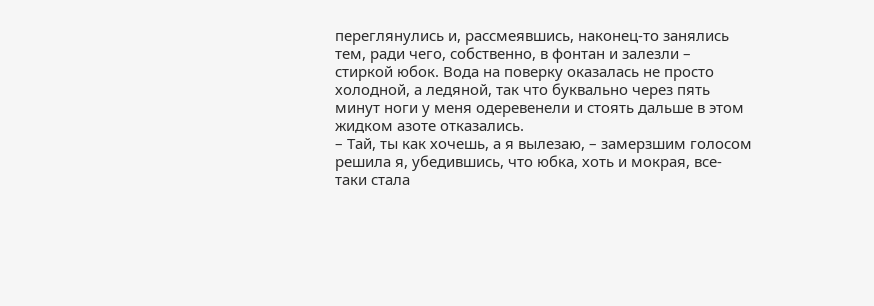переглянулись и, рассмеявшись, наконец-то занялись тем, ради чего, собственно, в фонтан и залезли – стиркой юбок. Вода на поверку оказалась не просто холодной, а ледяной, так что буквально через пять минут ноги у меня одеревенели и стоять дальше в этом жидком азоте отказались.
– Тай, ты как хочешь, а я вылезаю, – замерзшим голосом решила я, убедившись, что юбка, хоть и мокрая, все-таки стала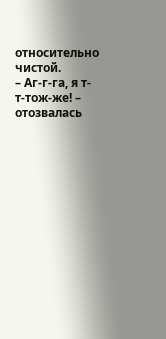относительно чистой.
– Аг-г-га, я т-т-тож-же! – отозвалась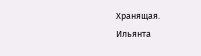Хранящая.
Ильянта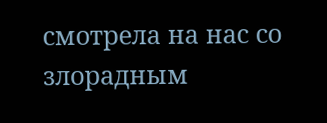смотрела на нас со злорадным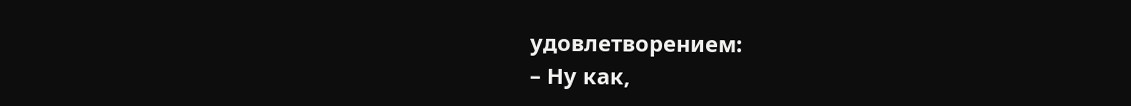удовлетворением:
– Ну как,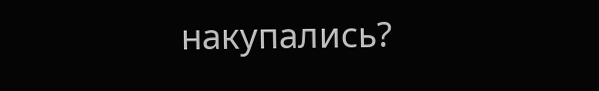накупались?